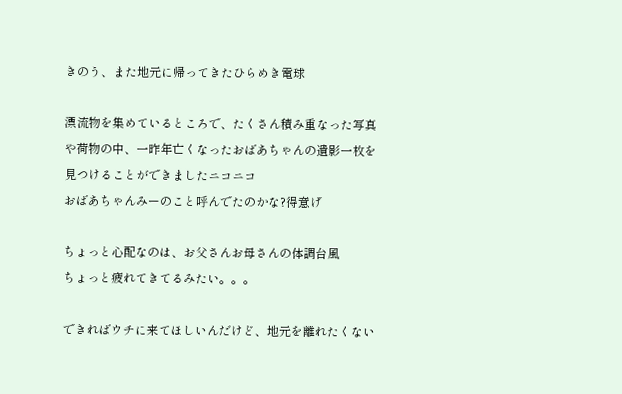きのう、また地元に帰ってきたひらめき電球

漂流物を集めているところで、たくさん積み重なった写真や荷物の中、一昨年亡くなったおばあちゃんの遺影一枚を見つけることができましたニコニコ
おばあちゃんみーのこと呼んでたのかな?得意げ

ちょっと心配なのは、お父さんお母さんの体調台風
ちょっと疲れてきてるみたい。。。

できればウチに来てほしいんだけど、地元を離れたくない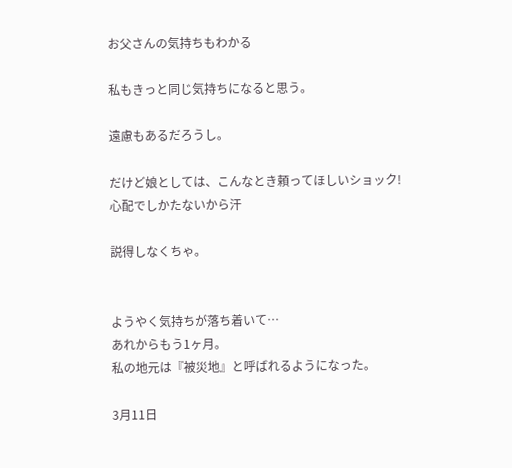お父さんの気持ちもわかる

私もきっと同じ気持ちになると思う。

遠慮もあるだろうし。

だけど娘としては、こんなとき頼ってほしいショック!
心配でしかたないから汗

説得しなくちゃ。


ようやく気持ちが落ち着いて…
あれからもう1ヶ月。
私の地元は『被災地』と呼ばれるようになった。

3月11日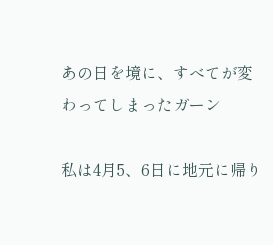あの日を境に、すべてが変わってしまったガーン

私は4月5、6日に地元に帰り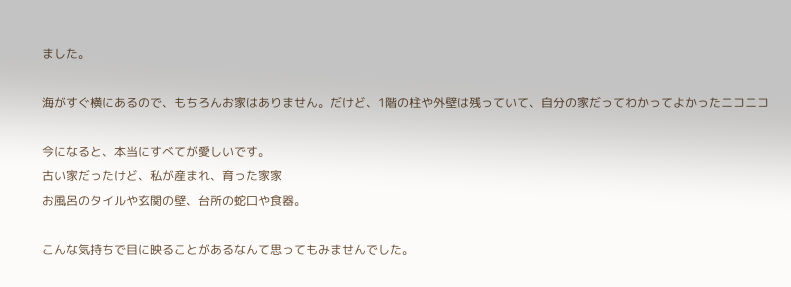ました。

海がすぐ横にあるので、もちろんお家はありません。だけど、1階の柱や外壁は残っていて、自分の家だってわかってよかったニコニコ

今になると、本当にすべてが愛しいです。
古い家だったけど、私が産まれ、育った家家
お風呂のタイルや玄関の壁、台所の蛇口や食器。

こんな気持ちで目に映ることがあるなんて思ってもみませんでした。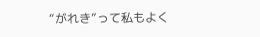“がれき”って私もよく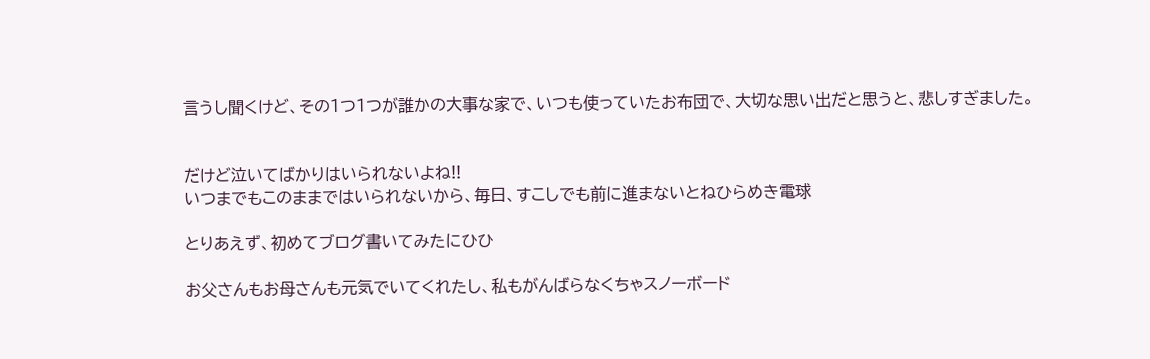言うし聞くけど、その1つ1つが誰かの大事な家で、いつも使っていたお布団で、大切な思い出だと思うと、悲しすぎました。


だけど泣いてばかりはいられないよね!!
いつまでもこのままではいられないから、毎日、すこしでも前に進まないとねひらめき電球

とりあえず、初めてブログ書いてみたにひひ

お父さんもお母さんも元気でいてくれたし、私もがんばらなくちゃスノーボード